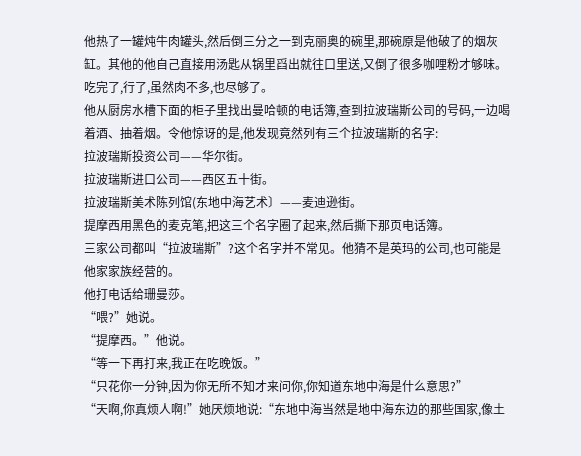他热了一罐炖牛肉罐头,然后倒三分之一到克丽奥的碗里,那碗原是他破了的烟灰缸。其他的他自己直接用汤匙从锅里舀出就往口里送,又倒了很多咖哩粉才够味。吃完了,行了,虽然肉不多,也尽够了。
他从厨房水槽下面的柜子里找出曼哈顿的电话簿,查到拉波瑞斯公司的号码,一边喝着酒、抽着烟。令他惊讶的是,他发现竟然列有三个拉波瑞斯的名字:
拉波瑞斯投资公司——华尔街。
拉波瑞斯进口公司——西区五十街。
拉波瑞斯美术陈列馆(东地中海艺术〕——麦迪逊街。
提摩西用黑色的麦克笔,把这三个名字圈了起来,然后撕下那页电话簿。
三家公司都叫“拉波瑞斯”?这个名字并不常见。他猜不是英玛的公司,也可能是他家家族经营的。
他打电话给珊曼莎。
“喂?”她说。
“提摩西。”他说。
“等一下再打来,我正在吃晚饭。”
“只花你一分钟,因为你无所不知才来问你,你知道东地中海是什么意思?”
“天啊,你真烦人啊!”她厌烦地说:“东地中海当然是地中海东边的那些国家,像土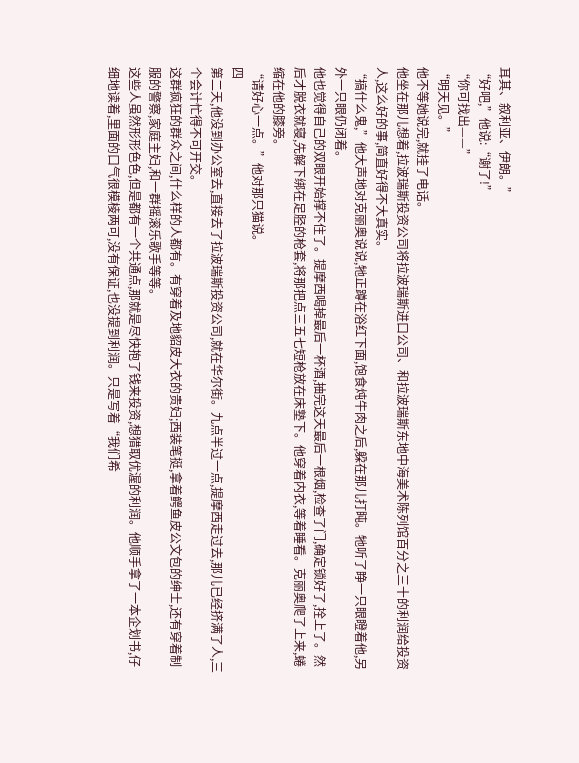耳其、叙利亚、伊朗。”
“好吧,”他说:“谢了!”
“你可找出——”
“明天见。”
他不等她说完,就挂了电话。
他坐在那儿想着,拉波瑞斯投资公司将拉波瑞斯进口公司、和拉波瑞斯东地中海美术陈列馆百分之三十的利润给投资人,这么好的事,简直好得不大真实。
“搞什么鬼,”他大声地对克丽奥说说,牠正蹲在浴红下面,饱食炖牛肉之后,躱在那儿打盹。牠听了睁一只眼瞪着他,另外一只眼仍闭着。
他也觉得自己的双眼开始撑不住了。提摩西喝掉最后一杯酒,抽完这天最后一根烟,检查了门,确定锁好了,拴上了。然后才脱衣就寝,先解下绑在足胫的枪套,将那把点三五七短枪放在床塾下。他穿着内衣,等着睡看。克丽奥爬了上来,蜷缩在他的膝旁。
“请好心一点。”他对那只猫说。
四
第二天,他没到办公室去,直接去了拉波瑞斯投资公司,就在华尔街。九点半过一点,提摩西走过去,那儿已经挤满了人,三个会计忙得不可开交。
这群疯狂的群众之间,什么样的人都有。有穿着及地貂皮大衣的贵妇;西装笔挺,拿着鳄鱼皮公文包的绅士,还有穿着制服的警察,家庭主妇,和一群摇滚乐歌手等等。
这些人虽然形形色色,但是都有一个共通点,那就是尽快抱了钱来投资,想猎取优渥的利润。他顺手拿了一本企划书,仔细地读着,里面的口气很模棱两可,没有保证,也没提到利润。只是写着“我们希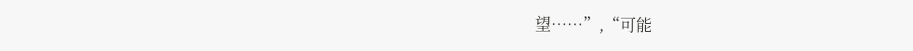望……”,“可能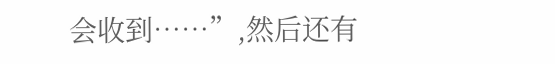会收到……”,然后还有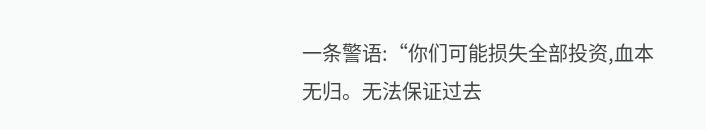一条警语:“你们可能损失全部投资,血本无归。无法保证过去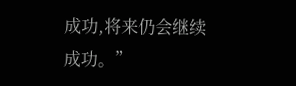成功,将来仍会继续成功。”